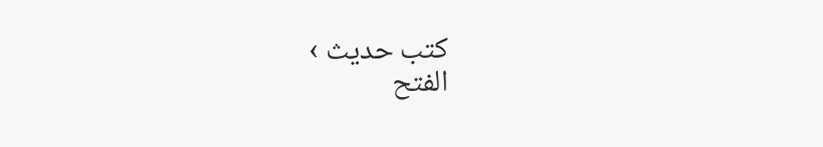کتب حدیث ›
الفتح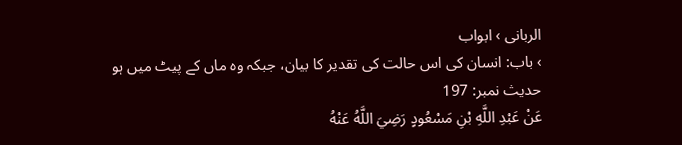الربانی › ابواب
› باب: انسان کی اس حالت کی تقدیر کا بیان، جبکہ وہ ماں کے پیٹ میں ہو
حدیث نمبر: 197
عَنْ عَبْدِ اللَّهِ بْنِ مَسْعُودٍ رَضِيَ اللَّهُ عَنْهُ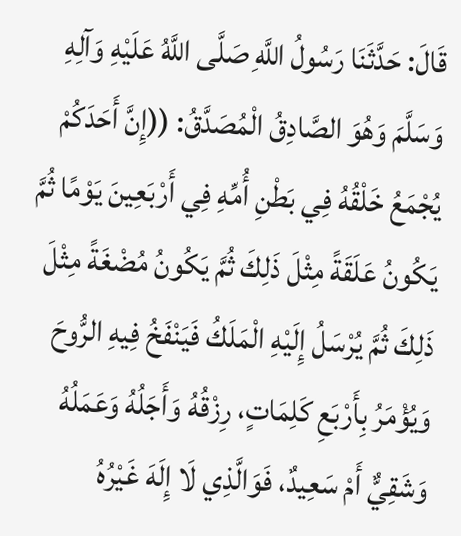قَالَ: حَدَّثَنَا رَسُولُ اللَّهِ صَلَّى اللَّهُ عَلَيْهِ وَآلِهِ وَسَلَّمَ وَهُوَ الصَّادِقُ الْمُصَدَّقُ: ((إِنَّ أَحَدَكُمْ يُجْمَعُ خَلْقُهُ فِي بَطْنِ أُمِّهِ فِي أَرْبَعِينَ يَوْمًا ثُمَّ يَكُونُ عَلَقَةً مِثْلَ ذَلِكَ ثُمَّ يَكُونُ مُضْغَةً مِثْلَ ذَلِكَ ثُمَّ يُرْسَلُ إِلَيْهِ الْمَلَكُ فَيَنْفَخُ فِيهِ الرُّوحَ وَيُؤْمَرُ بِأَرْبَعِ كَلِمَاتٍ، رِزْقُهُ وَأَجَلُهُ وَعَمَلُهُ وَشَقِيٌّ أَمْ سَعِيدٌ، فَوَالَّذِي لَا إِلَهَ غَيْرُهُ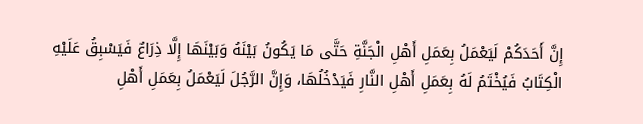إِنَّ أَحَدَكُمْ لَيَعْمَلُ بِعَمَلِ أَهْلِ الْجَنَّةِ حَتَّى مَا يَكُونُ بَيْنَهُ وَبَيْنَهَا إِلَّا ذِرَاعٌ فَيَسْبِقُ عَلَيْهِ الْكِتَابُ فَيُخْتَمُ لَهُ بِعَمَلِ أَهْلِ النَّارِ فَيَدْخُلُهَا، وَإِنَّ الرَّجُلَ لَيَعْمَلُ بِعَمَلِ أَهْلِ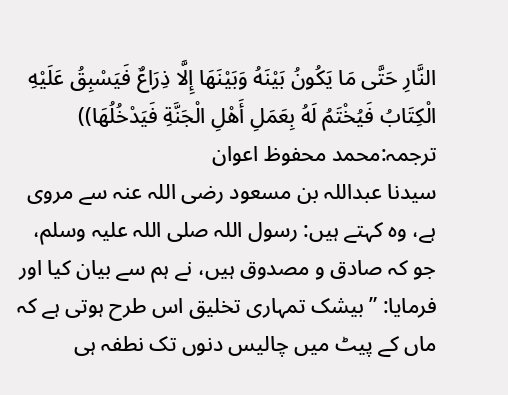النَّارِ حَتَّى مَا يَكُونُ بَيْنَهُ وَبَيْنَهَا إِلَّا ذِرَاعٌ فَيَسْبِقُ عَلَيْهِ الْكِتَابُ فَيُخْتَمُ لَهُ بِعَمَلِ أَهْلِ الْجَنَّةِ فَيَدْخُلُهَا))
ترجمہ:محمد محفوظ اعوان
سیدنا عبداللہ بن مسعود رضی اللہ عنہ سے مروی ہے، وہ کہتے ہیں: رسول اللہ صلی اللہ علیہ وسلم، جو کہ صادق و مصدوق ہیں، نے ہم سے بیان کیا اور فرمایا: ”بیشک تمہاری تخلیق اس طرح ہوتی ہے کہ ماں کے پیٹ میں چالیس دنوں تک نطفہ ہی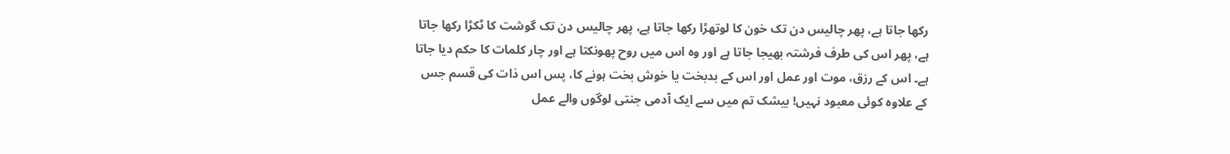رکھا جاتا ہے، پھر چالیس دن تک خون کا لوتھڑا رکھا جاتا ہے، پھر چالیس دن تک گوشت کا ٹکڑا رکھا جاتا ہے، پھر اس کی طرف فرشتہ بھیجا جاتا ہے اور وہ اس میں روح پھونکتا ہے اور چار کلمات کا حکم دیا جاتا ہے۔ اس کے رزق، موت اور عمل اور اس کے بدبخت یا خوش بخت ہونے کا، پس اس ذات کی قسم جس کے علاوہ کوئی معبود نہیں! بیشک تم میں سے ایک آدمی جنتی لوگوں والے عمل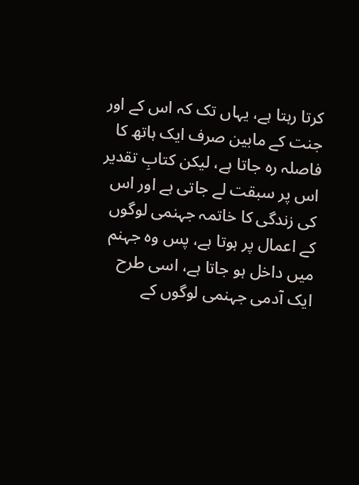کرتا رہتا ہے، یہاں تک کہ اس کے اور جنت کے مابین صرف ایک ہاتھ کا فاصلہ رہ جاتا ہے، لیکن کتابِ تقدیر اس پر سبقت لے جاتی ہے اور اس کی زندگی کا خاتمہ جہنمی لوگوں کے اعمال پر ہوتا ہے، پس وہ جہنم میں داخل ہو جاتا ہے، اسی طرح ایک آدمی جہنمی لوگوں کے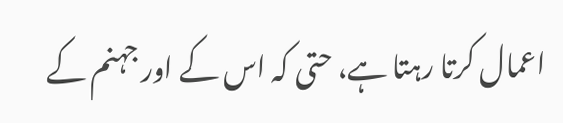اعمال کرتا رہتا ہے، حتی کہ اس کے اور جہنم کے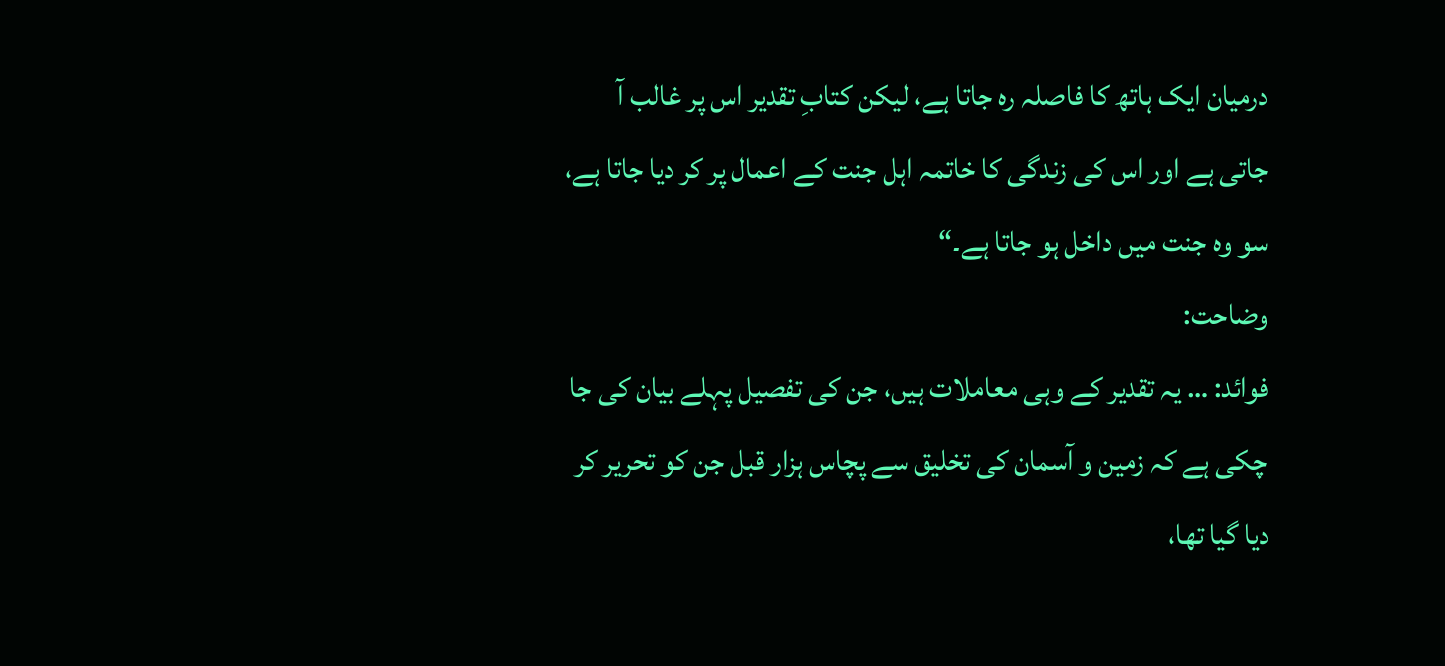درمیان ایک ہاتھ کا فاصلہ رہ جاتا ہے، لیکن کتابِ تقدیر اس پر غالب آ جاتی ہے اور اس کی زندگی کا خاتمہ اہل جنت کے اعمال پر کر دیا جاتا ہے، سو وہ جنت میں داخل ہو جاتا ہے۔“
وضاحت:
فوائد: … یہ تقدیر کے وہی معاملات ہیں، جن کی تفصیل پہلے بیان کی جا چکی ہے کہ زمین و آسمان کی تخلیق سے پچاس ہزار قبل جن کو تحریر کر دیا گیا تھا،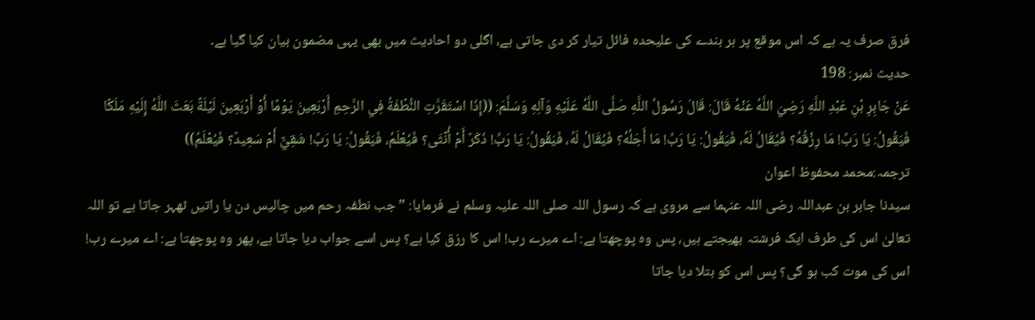فرق صرف یہ ہے کہ اس موقع پر ہر بندے کی علیحدہ فائل تیار کر دی جاتی ہے، اگلی دو احادیث میں بھی یہی مضمون بیان کیا گیا ہے۔
حدیث نمبر: 198
عَنْ جَابِرِ بْنِ عَبْدِ اللَّهِ رَضِيَ اللَّهُ عَنْهُ قَالَ: قَالَ رَسُولُ اللَّهِ صَلَّى اللَّهُ عَلَيْهِ وَآلِهِ وَسَلَّمَ: ((إِذَا اسْتَقَرَّتِ النُّطْفَةُ فِي الرَّحِمِ أَرْبَعِينَ يَوْمًا أَوْ أَرْبَعِينَ لَيْلَةً بَعَثَ اللَّهُ إِلَيْهِ مَلَكًا فَيَقُولُ: يَا رَبِّ! مَا رِزْقُهُ؟ فَيُقَالُ لَهُ، فَيَقُولُ: يَا رَبِّ! مَا أَجَلُهُ؟ فَيُقَالُ لَهُ، فَيَقُولُ: يَا رَبِّ! ذَكَرٌ أَمْ أُنْثَى؟ فَيُعْلَمُ، فَيَقُولُ: يَا رَبِّ! شَقِيٌّ أَمْ سَعِيدٌ؟ فَيُعْلَمُ))
ترجمہ:محمد محفوظ اعوان
سیدنا جابر بن عبداللہ رضی اللہ عنہما سے مروی ہے کہ رسول اللہ صلی اللہ علیہ وسلم نے فرمایا: ”جب نطفہ رحم میں چالیس دن یا راتیں ٹھہر جاتا ہے تو اللہ تعالیٰ اس کی طرف ایک فرشتہ بھیجتے ہیں، پس وہ پوچھتا ہے: اے میرے رب! اس کا رزق کیا ہے؟ پس اسے جواب دیا جاتا ہے، پھر وہ پوچھتا ہے: اے میرے رب! اس کی موت کب ہو گی؟ پس اس کو بتلا دیا جاتا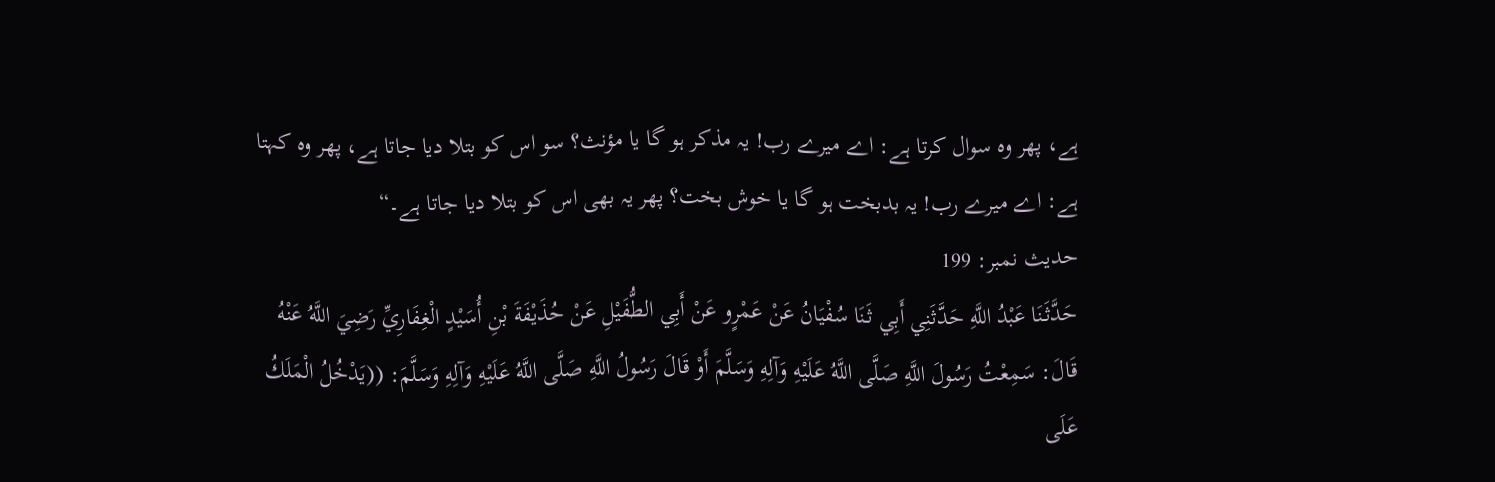ہے، پھر وہ سوال کرتا ہے: اے میرے رب! یہ مذکر ہو گا یا مؤنث؟ سو اس کو بتلا دیا جاتا ہے، پھر وہ کہتا ہے: اے میرے رب! یہ بدبخت ہو گا یا خوش بخت؟ پھر یہ بھی اس کو بتلا دیا جاتا ہے۔“
حدیث نمبر: 199
حَدَّثَنَا عَبْدُ اللَّهِ حَدَّثَنِي أَبِي ثَنَا سُفْيَانُ عَنْ عَمْرٍو عَنْ أَبِي الطُّفَيْلِ عَنْ حُذَيْفَةَ بْنِ أُسَيْدٍ الْغِفَارِيِّ رَضِيَ اللَّهُ عَنْهُ قَالَ: سَمِعْتُ رَسُولَ اللَّهِ صَلَّى اللَّهُ عَلَيْهِ وَآلِهِ وَسَلَّمَ أَوْ قَالَ رَسُولُ اللَّهِ صَلَّى اللَّهُ عَلَيْهِ وَآلِهِ وَسَلَّمَ: ((يَدْخُلُ الْمَلَكُ عَلَى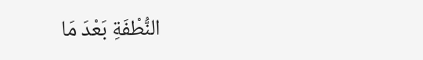النُّطْفَةِ بَعْدَ مَا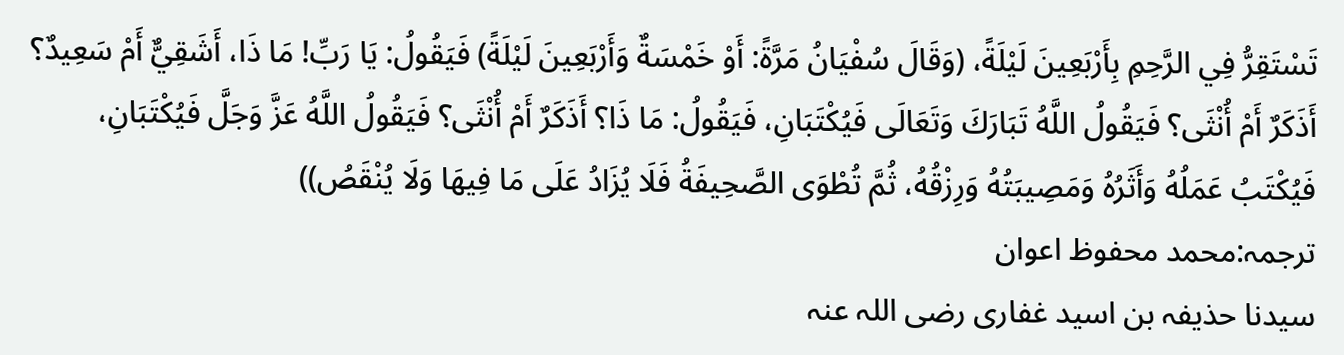تَسْتَقِرُّ فِي الرَّحِمِ بِأَرْبَعِينَ لَيْلَةً، (وَقَالَ سُفْيَانُ مَرَّةً: أَوْ خَمْسَةٌ وَأَرْبَعِينَ لَيْلَةً) فَيَقُولُ: يَا رَبِّ! مَا ذَا، أَشَقِيٌّ أَمْ سَعِيدٌ؟ أَذَكَرٌ أَمْ أُنْثَى؟ فَيَقُولُ اللَّهُ تَبَارَكَ وَتَعَالَى فَيُكْتَبَانِ، فَيَقُولُ: مَا ذَا؟ أَذَكَرٌ أَمْ أُنْثَى؟ فَيَقُولُ اللَّهُ عَزَّ وَجَلَّ فَيُكْتَبَانِ، فَيُكْتَبُ عَمَلُهُ وَأَثَرُهُ وَمَصِيبَتُهُ وَرِزْقُهُ، ثُمَّ تُطْوَى الصَّحِيفَةُ فَلَا يُزَادُ عَلَى مَا فِيهَا وَلَا يُنْقَصُ))
ترجمہ:محمد محفوظ اعوان
سیدنا حذیفہ بن اسید غفاری رضی اللہ عنہ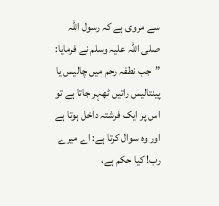سے مروی ہے کہ رسول اللہ صلی اللہ علیہ وسلم نے فرمایا: ”جب نطفہ رحم میں چالیس یا پینتالیس راتیں ٹھہر جاتا ہے تو اس پر ایک فرشتہ داخل ہوتا ہے اور وہ سوال کرتا ہے: اے میرے رب! کیا حکم ہے،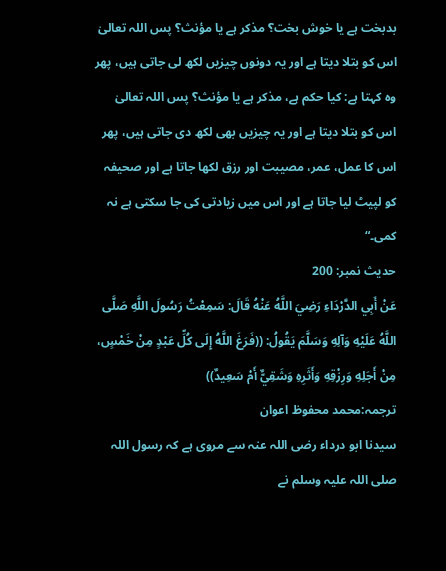بدبخت ہے یا خوش بخت؟ مذکر ہے یا مؤنث؟ پس اللہ تعالیٰ اس کو بتلا دیتا ہے اور یہ دونوں چیزیں لکھ لی جاتی ہیں، پھر وہ کہتا ہے: کیا حکم ہے، مذکر ہے یا مؤنث؟ پس اللہ تعالیٰ اس کو بتلا دیتا ہے اور یہ چیزیں بھی لکھ دی جاتی ہیں، پھر اس کا عمل، عمر، مصیبت اور رزق لکھا جاتا ہے اور صحیفہ کو لپیٹ لیا جاتا ہے اور اس میں زیادتی کی جا سکتی ہے نہ کمی۔“
حدیث نمبر: 200
عَنْ أَبِي الدَّرْدَاءِ رَضِيَ اللَّهُ عَنْهُ قَالَ: سَمِعْتُ رَسُولَ اللَّهِ صَلَّى اللَّهُ عَلَيْهِ وَآلِهِ وَسَلَّمَ يَقُولُ: ((فَرَغَ اللَّهُ إِلَى كُلِّ عَبْدٍ مِنْ خَمْسٍ، مِنْ أَجَلِهِ وَرِزْقِهِ وَأَثَرِهِ وَشَقِيٌّ أَمْ سَعِيدٌ))
ترجمہ:محمد محفوظ اعوان
سیدنا ابو درداء رضی اللہ عنہ سے مروی ہے کہ رسول اللہ صلی اللہ علیہ وسلم نے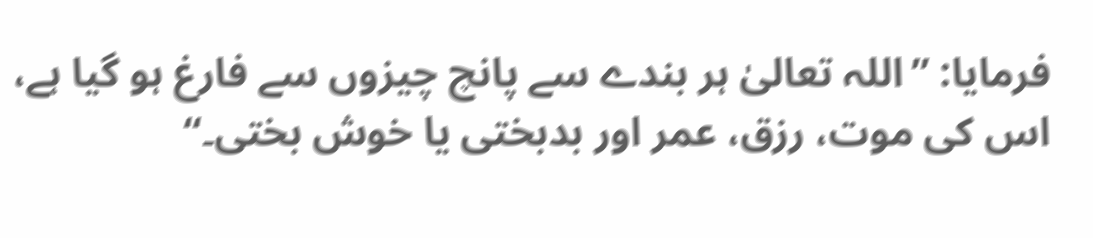فرمایا: ”اللہ تعالیٰ ہر بندے سے پانچ چیزوں سے فارغ ہو گیا ہے، اس کی موت، رزق، عمر اور بدبختی یا خوش بختی۔“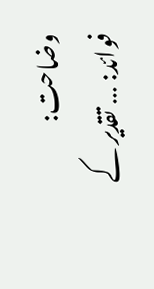وضاحت:
فوائد: … تقدیر کے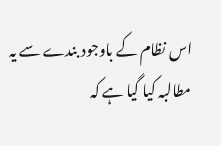اس نظام کے باوجود بندے سے یہ مطالبہ کیا گیا ہے کہ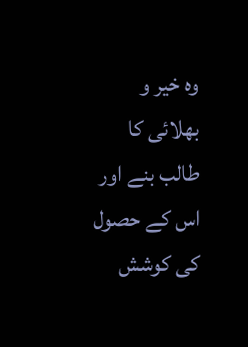وہ خیر و بھلائی کا طالب بنے اور اس کے حصول کی کوشش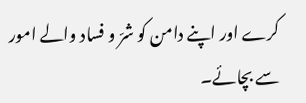کرے اور اپنے دامن کو شرّ و فساد والے امور سے بچائے۔